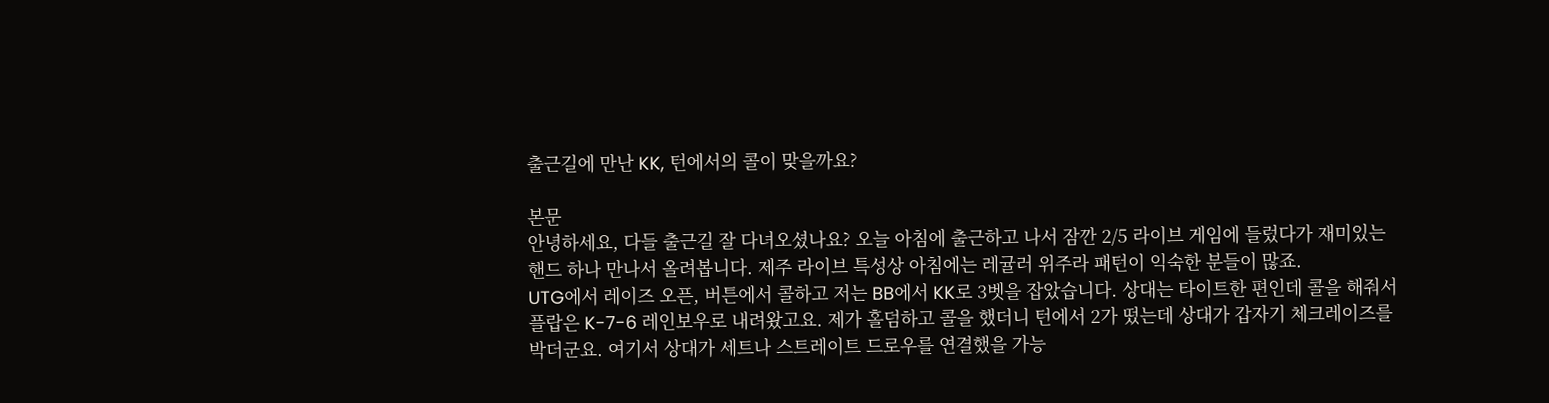출근길에 만난 KK, 턴에서의 콜이 맞을까요?

본문
안녕하세요, 다들 출근길 잘 다녀오셨나요? 오늘 아침에 출근하고 나서 잠깐 2/5 라이브 게임에 들렀다가 재미있는 핸드 하나 만나서 올려봅니다. 제주 라이브 특성상 아침에는 레귤러 위주라 패턴이 익숙한 분들이 많죠.
UTG에서 레이즈 오픈, 버튼에서 콜하고 저는 BB에서 KK로 3벳을 잡았습니다. 상대는 타이트한 편인데 콜을 해줘서 플랍은 K-7-6 레인보우로 내려왔고요. 제가 홀덤하고 콜을 했더니 턴에서 2가 떴는데 상대가 갑자기 체크레이즈를 박더군요. 여기서 상대가 세트나 스트레이트 드로우를 연결했을 가능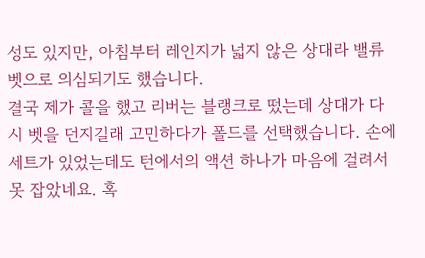성도 있지만, 아침부터 레인지가 넓지 않은 상대라 밸류벳으로 의심되기도 했습니다.
결국 제가 콜을 했고 리버는 블랭크로 떴는데 상대가 다시 벳을 던지길래 고민하다가 폴드를 선택했습니다. 손에 세트가 있었는데도 턴에서의 액션 하나가 마음에 걸려서 못 잡았네요. 혹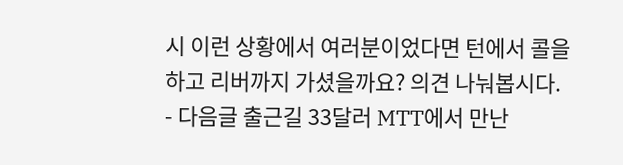시 이런 상황에서 여러분이었다면 턴에서 콜을 하고 리버까지 가셨을까요? 의견 나눠봅시다.
- 다음글 출근길 33달러 MTT에서 만난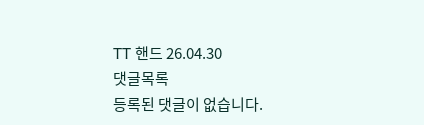TT 핸드 26.04.30
댓글목록
등록된 댓글이 없습니다.